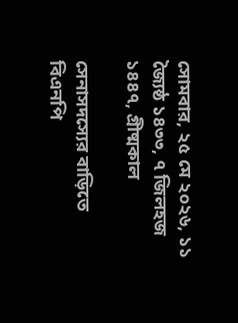সোমবার, ২৫ মে ২০২৬, ১১ জ্যৈষ্ঠ ১৪৩৩, ৭ জিলহজ ১৪৪৭, গ্রীষ্মকাল

সেনাসদস্যের বাড়িতে বিএনপি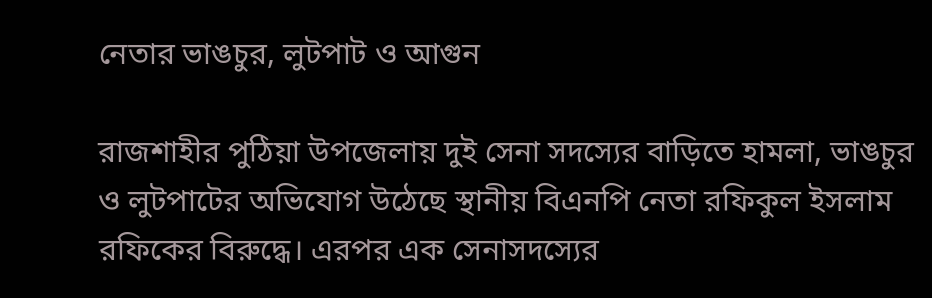নেতার ভাঙচুর, লুটপাট ও আগুন

রাজশাহীর পুঠিয়া উপজেলায় দুই সেনা সদস্যের বাড়িতে হামলা, ভাঙচুর ও লুটপাটের অভিযোগ উঠেছে স্থানীয় বিএনপি নেতা রফিকুল ইসলাম রফিকের বিরুদ্ধে। এরপর এক সেনাসদস্যের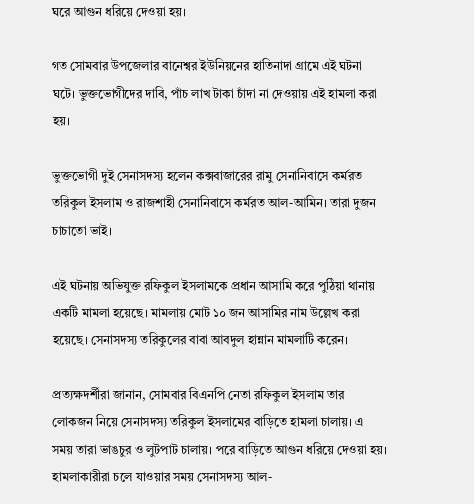ঘরে আগুন ধরিয়ে দেওয়া হয়।

গত সোমবার উপজেলার বানেশ্বর ইউনিয়নের হাতিনাদা গ্রামে এই ঘটনা ঘটে। ভুক্তভোগীদের দাবি, পাঁচ লাখ টাকা চাঁদা না দেওয়ায় এই হামলা করা হয়।

ভুক্তভোগী দুই সেনাসদস্য হলেন কক্সবাজারের রামু সেনানিবাসে কর্মরত তরিকুল ইসলাম ও রাজশাহী সেনানিবাসে কর্মরত আল-আমিন। তারা দুজন চাচাতো ভাই।

এই ঘটনায় অভিযুক্ত রফিকুল ইসলামকে প্রধান আসামি করে পুঠিয়া থানায় একটি মামলা হয়েছে। মামলায় মোট ১০ জন আসামির নাম উল্লেখ করা হয়েছে। সেনাসদস্য তরিকুলের বাবা আবদুল হান্নান মামলাটি করেন।

প্রত্যক্ষদর্শীরা জানান, সোমবার বিএনপি নেতা রফিকুল ইসলাম তার লোকজন নিয়ে সেনাসদস্য তরিকুল ইসলামের বাড়িতে হামলা চালায়। এ সময় তারা ভাঙচুর ও লুটপাট চালায়। পরে বাড়িতে আগুন ধরিয়ে দেওয়া হয়। হামলাকারীরা চলে যাওয়ার সময় সেনাসদস্য আল-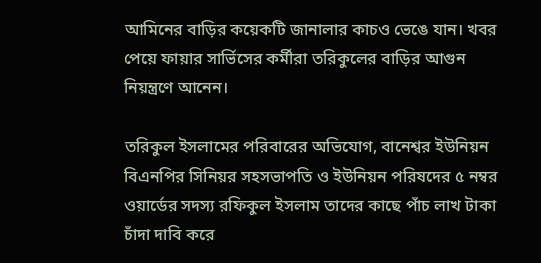আমিনের বাড়ির কয়েকটি জানালার কাচও ভেঙে যান। খবর পেয়ে ফায়ার সার্ভিসের কর্মীরা তরিকুলের বাড়ির আগুন নিয়ন্ত্রণে আনেন।

তরিকুল ইসলামের পরিবারের অভিযোগ, বানেশ্বর ইউনিয়ন বিএনপির সিনিয়র সহসভাপতি ও ইউনিয়ন পরিষদের ৫ নম্বর ওয়ার্ডের সদস্য রফিকুল ইসলাম তাদের কাছে পাঁচ লাখ টাকা চাঁদা দাবি করে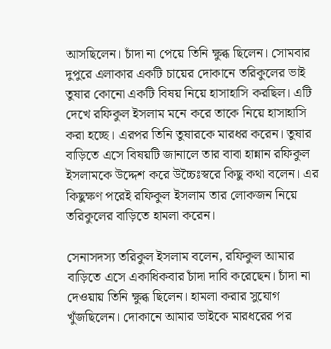আসছিলেন। চাঁদা না পেয়ে তিনি ক্ষুব্ধ ছিলেন। সোমবার দুপুরে এলাকার একটি চায়ের দোকানে তরিকুলের ভাই তুষার কোনো একটি বিষয় নিয়ে হাসাহাসি করছিল। এটি দেখে রফিকুল ইসলাম মনে করে তাকে নিয়ে হাসাহাসি করা হচ্ছে। এরপর তিনি তুষারকে মারধর করেন। তুষার বাড়িতে এসে বিষয়টি জানালে তার বাবা হান্নান রফিকুল ইসলামকে উদ্দেশ করে উচ্চৈঃস্বরে কিছু কথা বলেন। এর কিছুক্ষণ পরেই রফিকুল ইসলাম তার লোকজন নিয়ে তরিকুলের বাড়িতে হামলা করেন।

সেনাসদস্য তরিকুল ইসলাম বলেন, রফিকুল আমার বাড়িতে এসে একাধিকবার চাঁদা দাবি করেছেন। চাঁদা না দেওয়ায় তিনি ক্ষুব্ধ ছিলেন। হামলা করার সুযোগ খুঁজছিলেন। দোকানে আমার ভাইকে মারধরের পর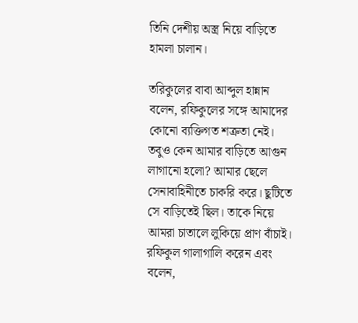তিনি দেশীয় অস্ত্র নিয়ে বাড়িতে হামলা চালান।

তরিকুলের বাবা আব্দুল হান্নান বলেন, রফিকুলের সঙ্গে আমাদের কোনো ব্যক্তিগত শত্রুতা নেই। তবুও কেন আমার বাড়িতে আগুন লাগানো হলো? আমার ছেলে সেনাবাহিনীতে চাকরি করে। ছুটিতে সে বাড়িতেই ছিল। তাকে নিয়ে আমরা চাতালে লুকিয়ে প্রাণ বাঁচাই। রফিকুল গালাগালি করেন এবং বলেন,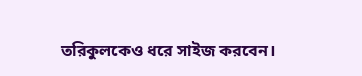তরিকুলকেও ধরে সাইজ করবেন।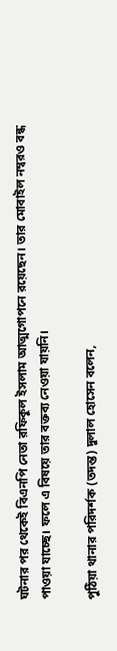ঘটনার পর থেকেই বিএনপি নেতা রফিকুল ইসলাম আত্মগোপনে রয়েছেন। তার মোবাইল নম্বরও বন্ধ পাওয়া যাচ্ছে। ফলে এ বিষয়ে তার বক্তব্য নেওয়া যায়নি।

পুঠিয়া থানার পরিদর্শক (তদন্ত) দুলাল হোসেন বলেন,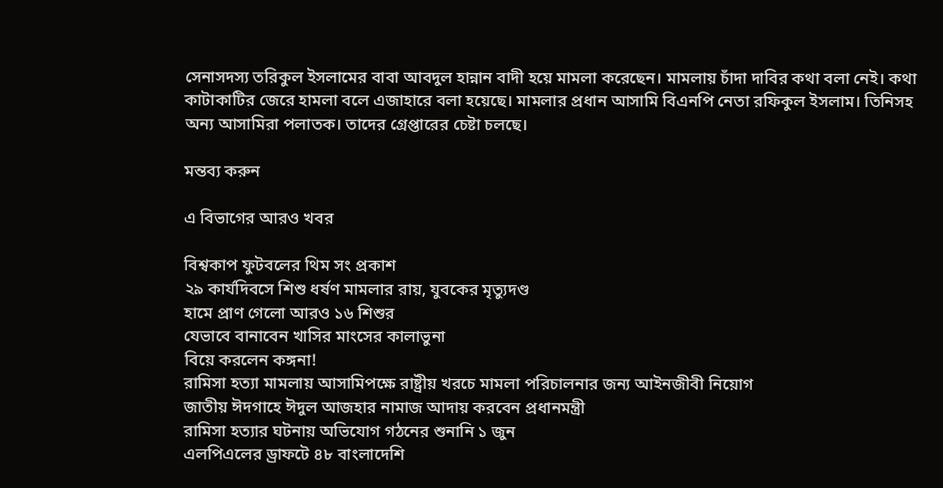সেনাসদস্য তরিকুল ইসলামের বাবা আবদুল হান্নান বাদী হয়ে মামলা করেছেন। মামলায় চাঁদা দাবির কথা বলা নেই। কথা কাটাকাটির জেরে হামলা বলে এজাহারে বলা হয়েছে। মামলার প্রধান আসামি বিএনপি নেতা রফিকুল ইসলাম। তিনিসহ অন্য আসামিরা পলাতক। তাদের গ্রেপ্তারের চেষ্টা চলছে।

মন্তব্য করুন

এ বিভাগের আরও খবর

বিশ্বকাপ ফুটবলের থিম সং প্রকাশ
২৯ কার্যদিবসে শিশু ধর্ষণ মামলার রায়, যুবকের মৃত্যুদণ্ড
হামে প্রাণ গেলো আরও ১৬ শিশুর
যেভাবে বানাবেন খাসির মাংসের কালাভুনা
বিয়ে করলেন কঙ্গনা!
রামিসা হত্যা মামলায় আসামিপক্ষে রাষ্ট্রীয় খরচে মামলা পরিচালনার জন্য আইনজীবী নিয়োগ
জাতীয় ঈদগাহে ঈদুল আজহার নামাজ আদায় করবেন প্রধানমন্ত্রী
রামিসা হত্যার ঘটনায় অভিযোগ গঠনের শুনানি ১ জুন
এলপিএলের ড্রাফটে ৪৮ বাংলাদেশি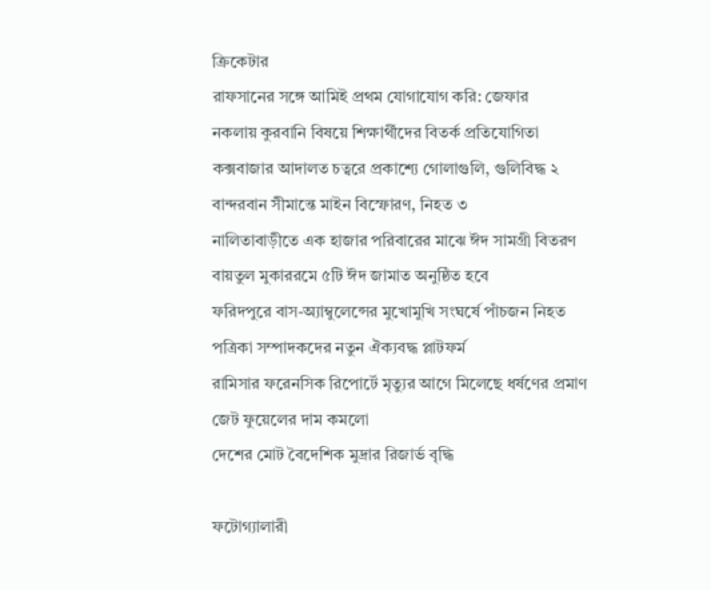ক্রিকেটার
রাফসানের সঙ্গে আমিই প্রথম যোগাযোগ করি: জেফার
নকলায় কুরবানি বিষয়ে শিক্ষার্থীদের বিতর্ক প্রতিযোগিতা
কক্সবাজার আদালত চত্বরে প্রকাশ্যে গোলাগুলি, গুলিবিদ্ধ ২
বান্দরবান সীমান্তে মাইন বিস্ফোরণ, নিহত ৩
নালিতাবাড়ীতে এক হাজার পরিবারের মাঝে ঈদ সামগ্রী বিতরণ
বায়তুল মুকাররমে ৫টি ঈদ জামাত অনুষ্ঠিত হবে
ফরিদপুরে বাস-অ্যাম্বুলেন্সের মুখোমুখি সংঘর্ষে পাঁচজন নিহত
পত্রিকা সম্পাদকদের নতুন ঐক্যবদ্ধ প্লাটফর্ম
রামিসার ফরেনসিক রিপোর্টে মৃত্যুর আগে মিলেছে ধর্ষণের প্রমাণ
জেট ফুয়েলের দাম কমলো
দেশের মোট বৈদেশিক মুদ্রার রিজার্ভ বৃদ্ধি

ফটোগ্যালারী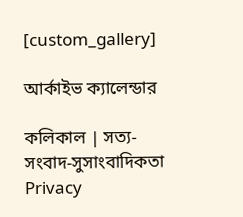[custom_gallery]

আর্কাইভ ক্যালেন্ডার

কলিকাল | সত্য-সংবাদ-সুসাংবাদিকতা
Privacy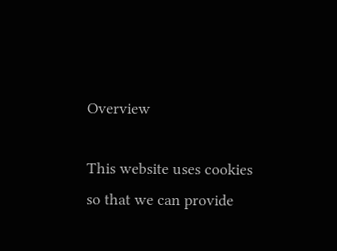Overview

This website uses cookies so that we can provide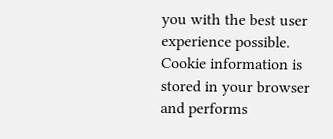you with the best user experience possible. Cookie information is stored in your browser and performs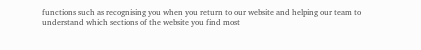functions such as recognising you when you return to our website and helping our team to understand which sections of the website you find most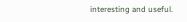interesting and useful.